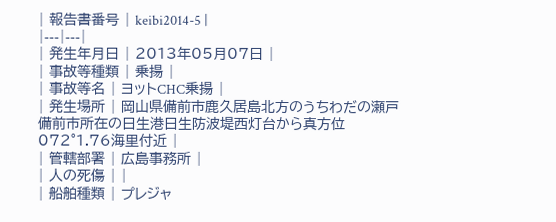| 報告書番号 | keibi2014-5 |
|---|---|
| 発生年月日 | 2013年05月07日 |
| 事故等種類 | 乗揚 |
| 事故等名 | ヨットCHC乗揚 |
| 発生場所 | 岡山県備前市鹿久居島北方のうちわだの瀬戸 備前市所在の日生港日生防波堤西灯台から真方位072°1.76海里付近 |
| 管轄部署 | 広島事務所 |
| 人の死傷 | |
| 船舶種類 | プレジャ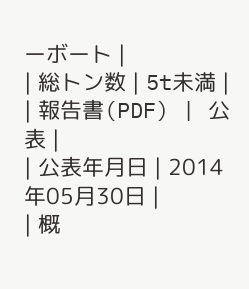ーボート |
| 総トン数 | 5t未満 |
| 報告書(PDF) | 公表 |
| 公表年月日 | 2014年05月30日 |
| 概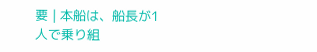要 | 本船は、船長が1人で乗り組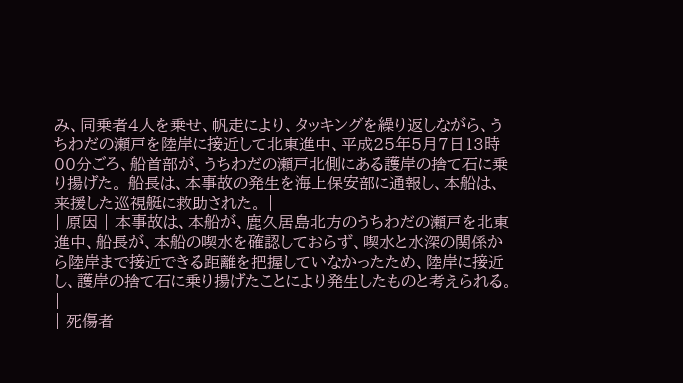み、同乗者4人を乗せ、帆走により、タッキングを繰り返しながら、うちわだの瀬戸を陸岸に接近して北東進中、平成25年5月7日13時00分ごろ、船首部が、うちわだの瀬戸北側にある護岸の捨て石に乗り揚げた。 船長は、本事故の発生を海上保安部に通報し、本船は、来援した巡視艇に救助された。 |
| 原因 | 本事故は、本船が、鹿久居島北方のうちわだの瀬戸を北東進中、船長が、本船の喫水を確認しておらず、喫水と水深の関係から陸岸まで接近できる距離を把握していなかったため、陸岸に接近し、護岸の捨て石に乗り揚げたことにより発生したものと考えられる。 |
| 死傷者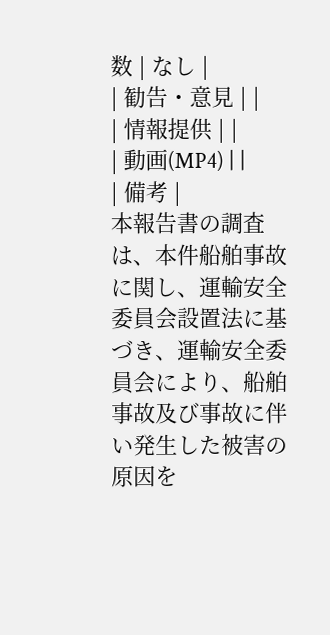数 | なし |
| 勧告・意見 | |
| 情報提供 | |
| 動画(MP4) | |
| 備考 |
本報告書の調査は、本件船舶事故に関し、運輸安全委員会設置法に基づき、運輸安全委員会により、船舶事故及び事故に伴い発生した被害の原因を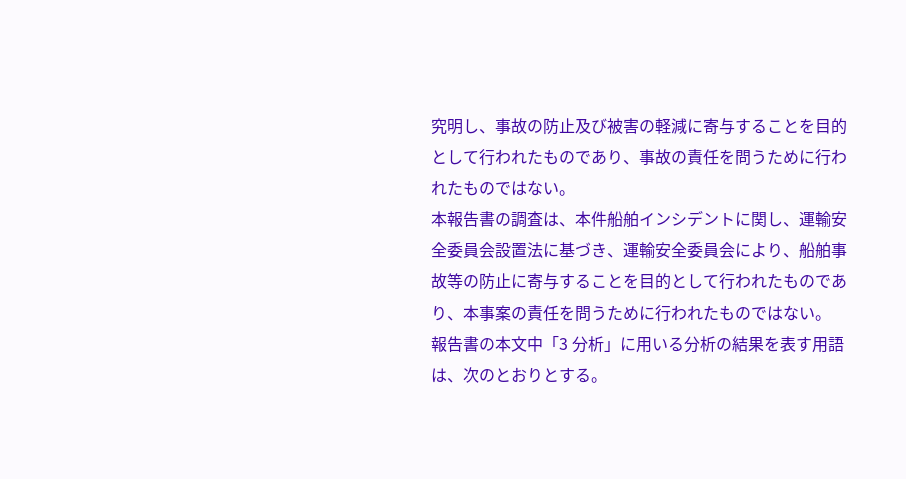究明し、事故の防止及び被害の軽減に寄与することを目的として行われたものであり、事故の責任を問うために行われたものではない。
本報告書の調査は、本件船舶インシデントに関し、運輸安全委員会設置法に基づき、運輸安全委員会により、船舶事故等の防止に寄与することを目的として行われたものであり、本事案の責任を問うために行われたものではない。
報告書の本文中「3 分析」に用いる分析の結果を表す用語は、次のとおりとする。